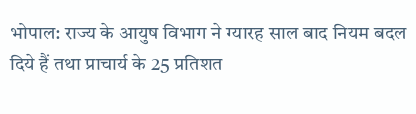भोपाल: राज्य के आयुष विभाग ने ग्यारह साल बाद नियम बदल दिये हैं तथा प्राचार्य के 25 प्रतिशत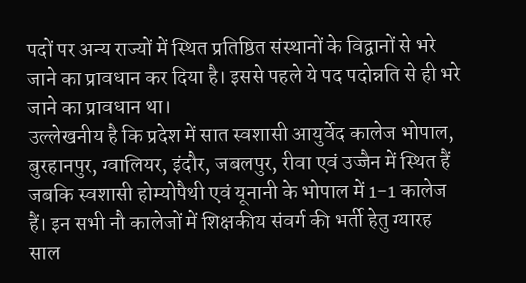पदों पर अन्य राज्यों में स्थित प्रतिष्ठित संस्थानों के विद्वानों से भरे जाने का प्रावधान कर दिया है। इससे पहले ये पद पदोन्नति से ही भरे जाने का प्रावधान था।
उल्लेखनीय है कि प्रदेश में सात स्वशासी आयुर्वेद कालेज भोपाल, बुरहानपुर, ग्वालियर, इंदौर, जबलपुर, रीवा एवं उज्जैन में स्थित हैं जबकि स्वशासी होम्योपैथी एवं यूनानी के भोपाल में 1-1 कालेज हैं। इन सभी नौ कालेजों में शिक्षकीय संवर्ग की भर्ती हेतु ग्यारह साल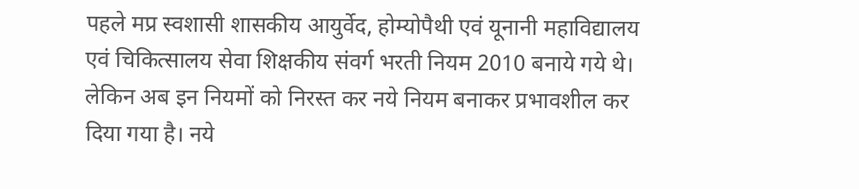पहले मप्र स्वशासी शासकीय आयुर्वेद, होम्योपैथी एवं यूनानी महाविद्यालय एवं चिकित्सालय सेवा शिक्षकीय संवर्ग भरती नियम 2010 बनाये गये थे। लेकिन अब इन नियमों को निरस्त कर नये नियम बनाकर प्रभावशील कर दिया गया है। नये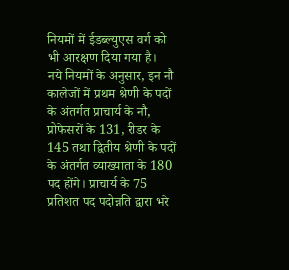नियमों में ईडब्ल्युएस वर्ग को भी आरक्षण दिया गया है।
नये नियमों के अनुसार, इन नौ कालेजों में प्रथम श्रेणी के पदों के अंतर्गत प्राचार्य के नौ, प्रोफेसरों के 131, रीडर के 145 तथा द्वितीय श्रेणी के पदों के अंतर्गत व्याख्याता के 180 पद होंगे। प्राचार्य के 75 प्रतिशत पद पदोन्नति द्वारा भरे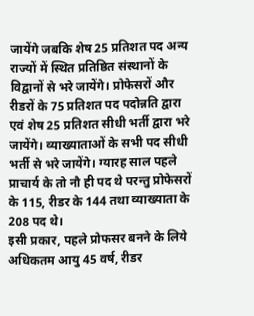जायेंगे जबकि शेष 25 प्रतिशत पद अन्य राज्यों में स्थित प्रतिष्ठित संस्थानों के विद्वानों से भरे जायेंगे। प्रोफेसरों और रीडरों के 75 प्रतिशत पद पदोन्नति द्वारा एवं शेष 25 प्रतिशत सीधी भर्ती द्वारा भरे जायेंगे। व्याख्याताओं के सभी पद सीधी भर्ती से भरे जायेंगे। ग्यारह साल पहले प्राचार्य के तो नौ ही पद थे परन्तु प्रोफेसरों के 115, रीडर के 144 तथा व्याख्याता के 208 पद थे।
इसी प्रकार, पहले प्रोफसर बनने के लिये अधिकतम आयु 45 वर्ष, रीडर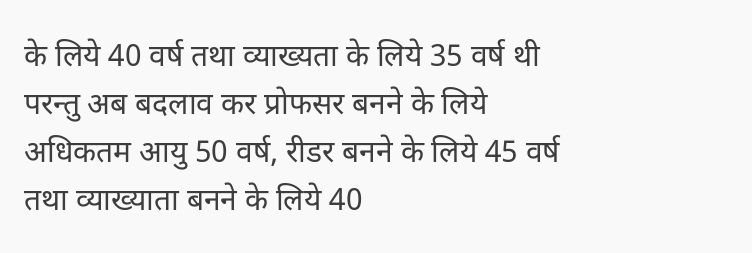के लिये 40 वर्ष तथा व्याख्यता के लिये 35 वर्ष थी परन्तु अब बदलाव कर प्रोफसर बनने के लिये अधिकतम आयु 50 वर्ष, रीडर बनने के लिये 45 वर्ष तथा व्याख्याता बनने के लिये 40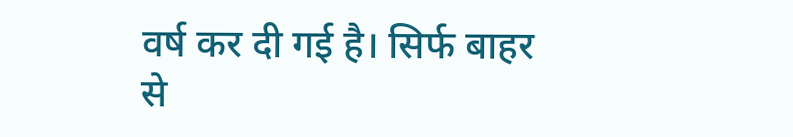वर्ष कर दी गई है। सिर्फ बाहर से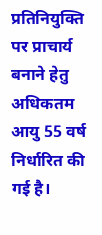प्रतिनियुक्ति पर प्राचार्य बनाने हेतु अधिकतम आयु 55 वर्ष निर्धारित की गई है।